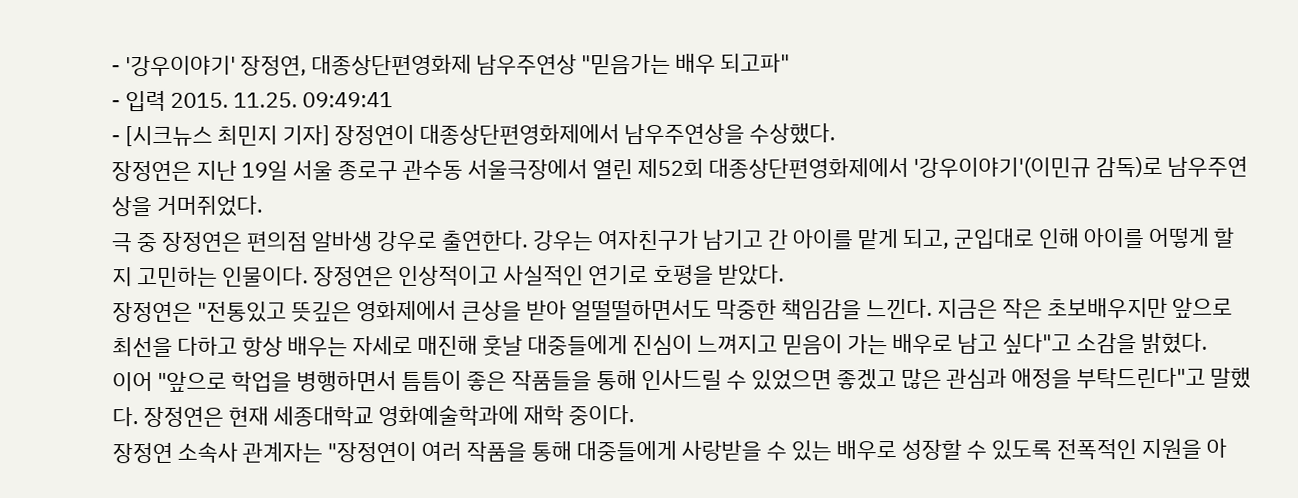- '강우이야기' 장정연, 대종상단편영화제 남우주연상 "믿음가는 배우 되고파"
- 입력 2015. 11.25. 09:49:41
- [시크뉴스 최민지 기자] 장정연이 대종상단편영화제에서 남우주연상을 수상했다.
장정연은 지난 19일 서울 종로구 관수동 서울극장에서 열린 제52회 대종상단편영화제에서 '강우이야기'(이민규 감독)로 남우주연상을 거머쥐었다.
극 중 장정연은 편의점 알바생 강우로 출연한다. 강우는 여자친구가 남기고 간 아이를 맡게 되고, 군입대로 인해 아이를 어떻게 할지 고민하는 인물이다. 장정연은 인상적이고 사실적인 연기로 호평을 받았다.
장정연은 "전통있고 뜻깊은 영화제에서 큰상을 받아 얼떨떨하면서도 막중한 책임감을 느낀다. 지금은 작은 초보배우지만 앞으로 최선을 다하고 항상 배우는 자세로 매진해 훗날 대중들에게 진심이 느껴지고 믿음이 가는 배우로 남고 싶다"고 소감을 밝혔다.
이어 "앞으로 학업을 병행하면서 틈틈이 좋은 작품들을 통해 인사드릴 수 있었으면 좋겠고 많은 관심과 애정을 부탁드린다"고 말했다. 장정연은 현재 세종대학교 영화예술학과에 재학 중이다.
장정연 소속사 관계자는 "장정연이 여러 작품을 통해 대중들에게 사랑받을 수 있는 배우로 성장할 수 있도록 전폭적인 지원을 아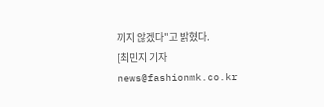끼지 않겠다"고 밝혔다.
[최민지 기자 news@fashionmk.co.kr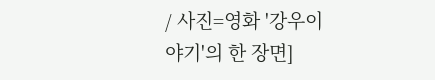/ 사진=영화 '강우이야기'의 한 장면]